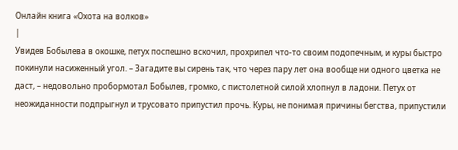Онлайн книга «Охота на волков»
|
Увидев Бобылева в окошке, петух поспешно вскочил, прохрипел что-то своим подопечным, и куры быстро покинули насиженный угол. – Загадите вы сирень так, что через пару лет она вообще ни одного цветка не даст, – недовольно пробормотал Бобылев, громко, с пистолетной силой хлопнул в ладони. Петух от неожиданности подпрыгнул и трусовато припустил прочь. Куры, не понимая причины бегства, припустили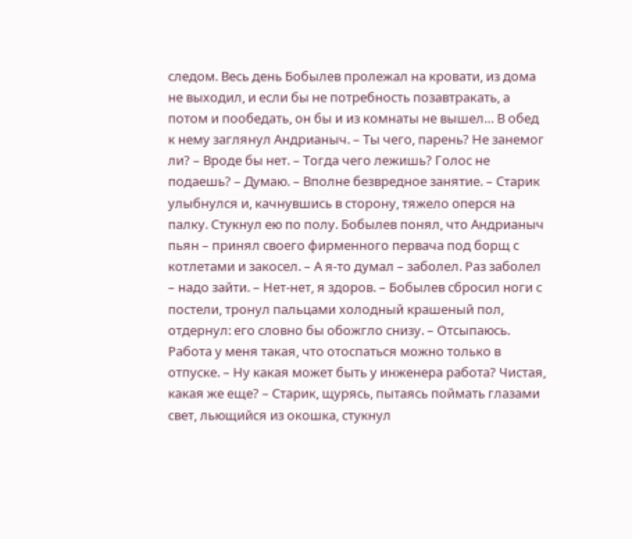следом. Весь день Бобылев пролежал на кровати, из дома не выходил, и если бы не потребность позавтракать, а потом и пообедать, он бы и из комнаты не вышел… В обед к нему заглянул Андрианыч. – Ты чего, парень? Не занемог ли? – Вроде бы нет. – Тогда чего лежишь? Голос не подаешь? – Думаю. – Вполне безвредное занятие. – Старик улыбнулся и, качнувшись в сторону, тяжело оперся на палку. Стукнул ею по полу. Бобылев понял, что Андрианыч пьян – принял своего фирменного первача под борщ с котлетами и закосел. – А я-то думал – заболел. Раз заболел – надо зайти. – Нет-нет, я здоров. – Бобылев сбросил ноги с постели, тронул пальцами холодный крашеный пол, отдернул: его словно бы обожгло снизу. – Отсыпаюсь. Работа у меня такая, что отоспаться можно только в отпуске. – Ну какая может быть у инженера работа? Чистая, какая же еще? – Старик, щурясь, пытаясь поймать глазами свет, льющийся из окошка, стукнул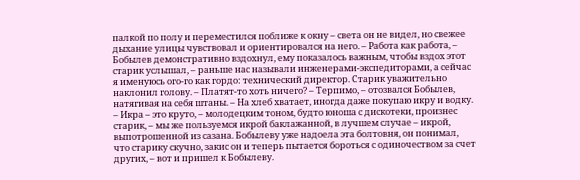палкой по полу и переместился поближе к окну – света он не видел, но свежее дыхание улицы чувствовал и ориентировался на него. – Работа как работа, – Бобылев демонстративно вздохнул, ему показалось важным, чтобы вздох этот старик услышал, – раньше нас называли инженерами-экспедиторами, а сейчас я именуюсь ого-го как гордо: технический директор. Старик уважительно наклонил голову. – Платят-то хоть ничего? – Терпимо, – отозвался Бобылев, натягивая на себя штаны. – На хлеб хватает, иногда даже покупаю икру и водку. – Икра – это круто, – молодецким тоном, будто юноша с дискотеки, произнес старик, – мы же пользуемся икрой баклажанной, в лучшем случае – икрой, выпотрошенной из сазана. Бобылеву уже надоела эта болтовня, он понимал, что старику скучно, закис он и теперь пытается бороться с одиночеством за счет других, – вот и пришел к Бобылеву.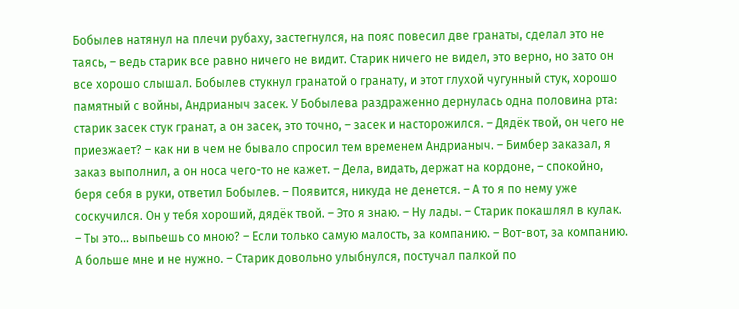Бобылев натянул на плечи рубаху, застегнулся, на пояс повесил две гранаты, сделал это не таясь, – ведь старик все равно ничего не видит. Старик ничего не видел, это верно, но зато он все хорошо слышал. Бобылев стукнул гранатой о гранату, и этот глухой чугунный стук, хорошо памятный с войны, Андрианыч засек. У Бобылева раздраженно дернулась одна половина рта: старик засек стук гранат, а он засек, это точно, – засек и насторожился. – Дядёк твой, он чего не приезжает? – как ни в чем не бывало спросил тем временем Андрианыч. – Бимбер заказал, я заказ выполнил, а он носа чего-то не кажет. – Дела, видать, держат на кордоне, – спокойно, беря себя в руки, ответил Бобылев. – Появится, никуда не денется. – А то я по нему уже соскучился. Он у тебя хороший, дядёк твой. – Это я знаю. – Ну лады. – Старик покашлял в кулак. – Ты это… выпьешь со мною? – Если только самую малость, за компанию. – Вот-вот, за компанию. А больше мне и не нужно. – Старик довольно улыбнулся, постучал палкой по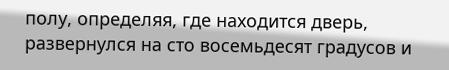полу, определяя, где находится дверь, развернулся на сто восемьдесят градусов и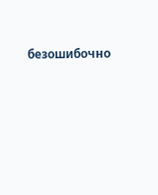безошибочно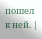пошел к ней. |